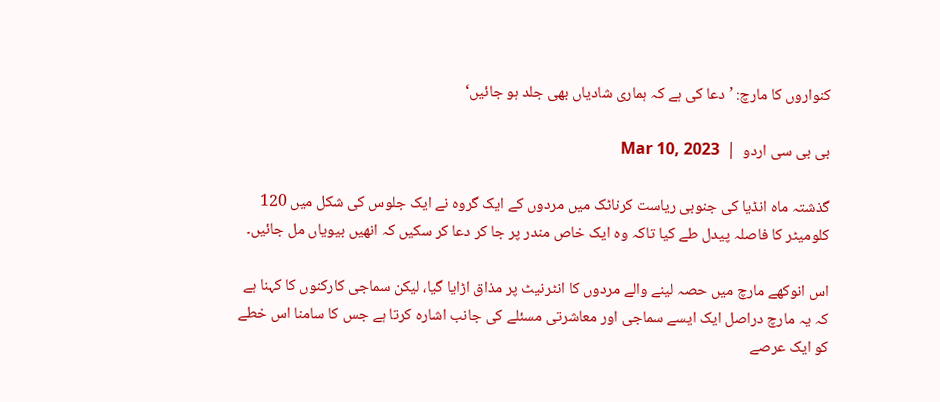کنواروں کا مارچ: ’دعا کی ہے کہ ہماری شادیاں بھی جلد ہو جائیں‘

بی بی سی اردو  |  Mar 10, 2023

گذشتہ ماہ انڈیا کی جنوبی ریاست کرناٹک میں مردوں کے ایک گروہ نے ایک جلوس کی شکل میں 120 کلومیٹر کا فاصلہ پیدل طے کیا تاکہ وہ ایک خاص مندر پر جا کر دعا کر سکیں کہ انھیں بیویاں مل جائیں۔

اس انوکھے مارچ میں حصہ لینے والے مردوں کا انٹرنیٹ پر مذاق اڑایا گیا، لیکن سماجی کارکنوں کا کہنا ہے کہ یہ مارچ دراصل ایک ایسے سماجی اور معاشرتی مسئلے کی جانب اشارہ کرتا ہے جس کا سامنا اس خطے کو ایک عرصے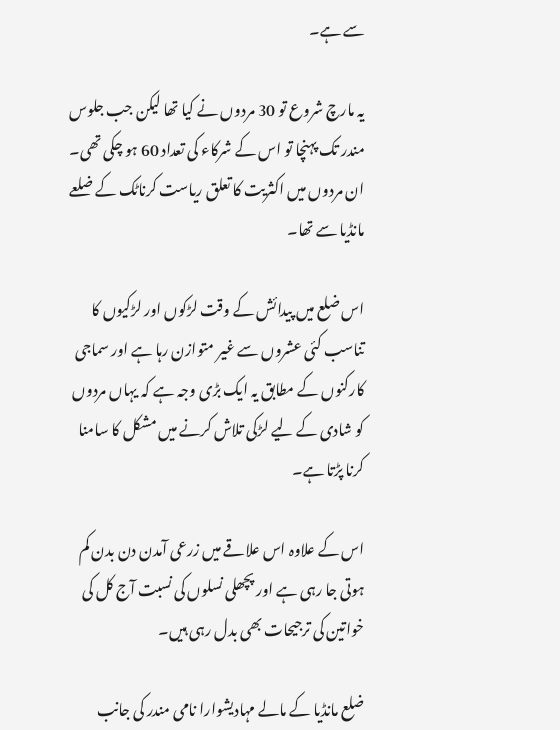سے ہے۔

یہ مارچ شروع تو 30 مردوں نے کیا تھا لیکن جب جلوس مندر تک پہنچا تو اس کے شرکاء کی تعداد 60 ہو چکی تھی۔ ان مردوں میں اکثریت کا تعلق ریاست کرناٹک کے ضلعے مانڈیا سے تھا۔

اس ضلع میں پیدائش کے وقت لڑکوں اور لڑکیوں کا تناسب کئی عشروں سے غیر متوازن رہا ہے اور سماجی کارکنوں کے مطابق یہ ایک بڑی وجہ ہے کہ یہاں مردوں کو شادی کے لیے لڑکی تلاش کرنے میں مشکل کا سامنا کرنا پڑتا ہے۔

اس کے علاوہ اس علاقے میں زرعی آمدن دن بدن کم ہوتی جا رہی ہے اور پچھلی نسلوں کی نسبت آج کل کی خواتین کی ترجیحات بھی بدل رہی ہیں۔

ضلع مانڈیا کے مالے مہادیشوارا نامی مندر کی جانب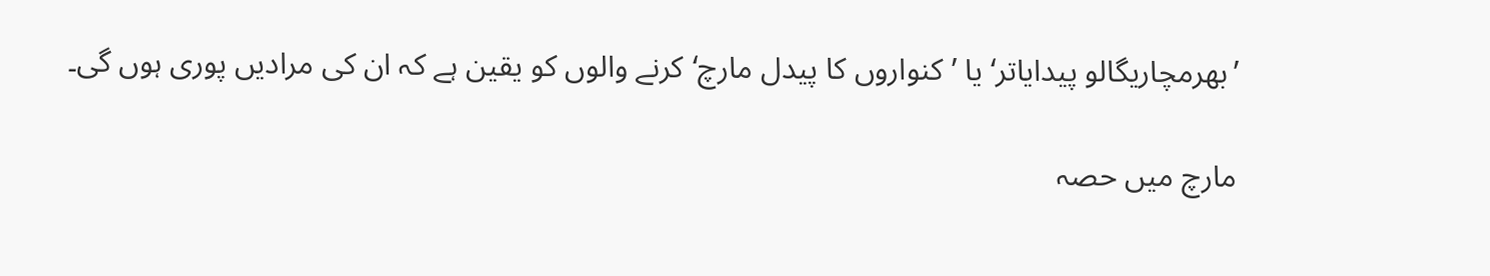’بھرمچاریگالو پیدایاتر‘ یا ’کنواروں کا پیدل مارچ‘کرنے والوں کو یقین ہے کہ ان کی مرادیں پوری ہوں گی۔

مارچ میں حصہ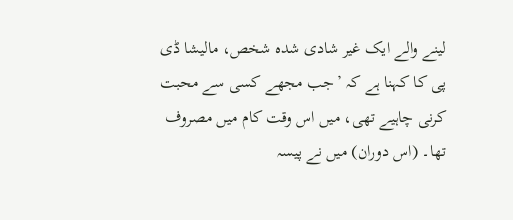لینے والے ایک غیر شادی شدہ شخص، مالیشا ڈی پی کا کہنا ہے کہ ’جب مجھے کسی سے محبت کرنی چاہیے تھی، میں اس وقت کام میں مصروف تھا۔ (اس دوران) میں نے پیسہ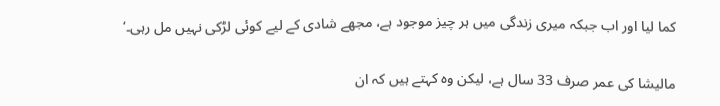کما لیا اور اب جبکہ میری زندگی میں ہر چیز موجود ہے، مجھے شادی کے لیے کوئی لڑکی نہیں مل رہی۔‘

مالیشا کی عمر صرف 33 سال ہے، لیکن وہ کہتے ہیں کہ ان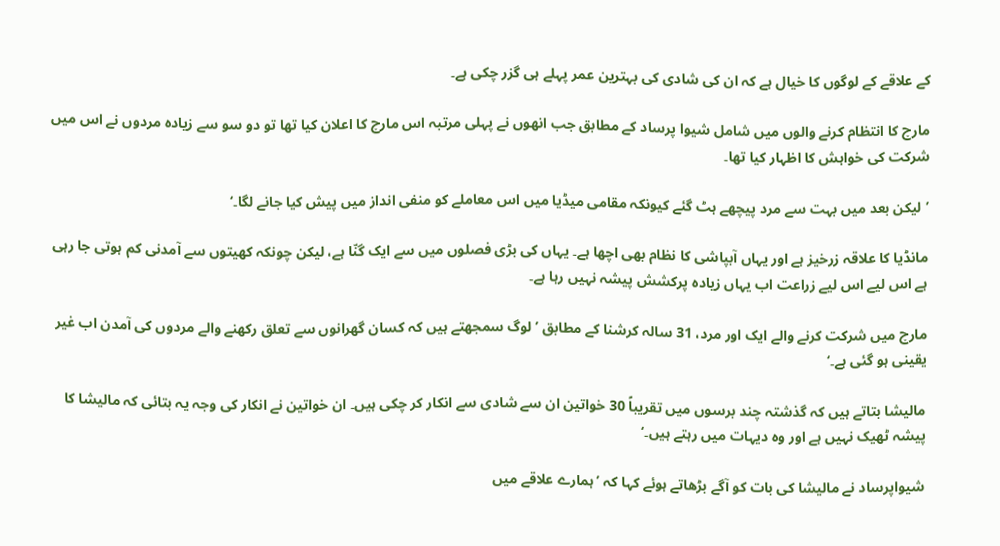کے علاقے کے لوگوں کا خیال ہے کہ ان کی شادی کی بہترین عمر پہلے ہی گزر چکی ہے۔

مارچ کا انتظام کرنے والوں میں شامل شیوا پرساد کے مطابق جب انھوں نے پہلی مرتبہ اس مارچ کا اعلان کیا تھا تو دو سو سے زیادہ مردوں نے اس میں شرکت کی خواہش کا اظہار کیا تھا۔

’لیکن بعد میں بہت سے مرد پیچھے ہٹ گئے کیونکہ مقامی میڈیا میں اس معاملے کو منفی انداز میں پیش کیا جانے لگا۔‘

مانڈیا کا علاقہ زرخیز ہے اور یہاں آبپاشی کا نظام بھی اچھا ہے۔ یہاں کی بڑی فصلوں میں سے ایک گنّا ہے، لیکن چونکہ کھیتوں سے آمدنی کم ہوتی جا رہی ہے اس لیے اس لیے زراعت اب یہاں زیادہ پرکشش پیشہ نہیں رہا ہے۔

مارچ میں شرکت کرنے والے ایک اور مرد، 31 سالہ کرشنا کے مطابق ’ لوگ سمجھتے ہیں کہ کسان گھرانوں سے تعلق رکھنے والے مردوں کی آمدن اب غیر یقینی ہو گئی ہے۔‘

مالیشا بتاتے ہیں کہ گذشتہ چند برسوں میں تقریباً 30 خواتین ان سے شادی سے انکار کر چکی ہیں۔ ان خواتین نے انکار کی وجہ یہ بتائی کہ مالیشا کا پیشہ ٹھیک نہیں ہے اور وہ دیہات میں رہتے ہیں۔‘

شیواپرساد نے مالیشا کی بات کو آگے بڑھاتے ہوئے کہا کہ ’ہمارے علاقے میں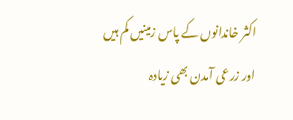اکثر خاندانوں کے پاس زمینیں کم ہیں اور زرعی آمدن بھی زیادہ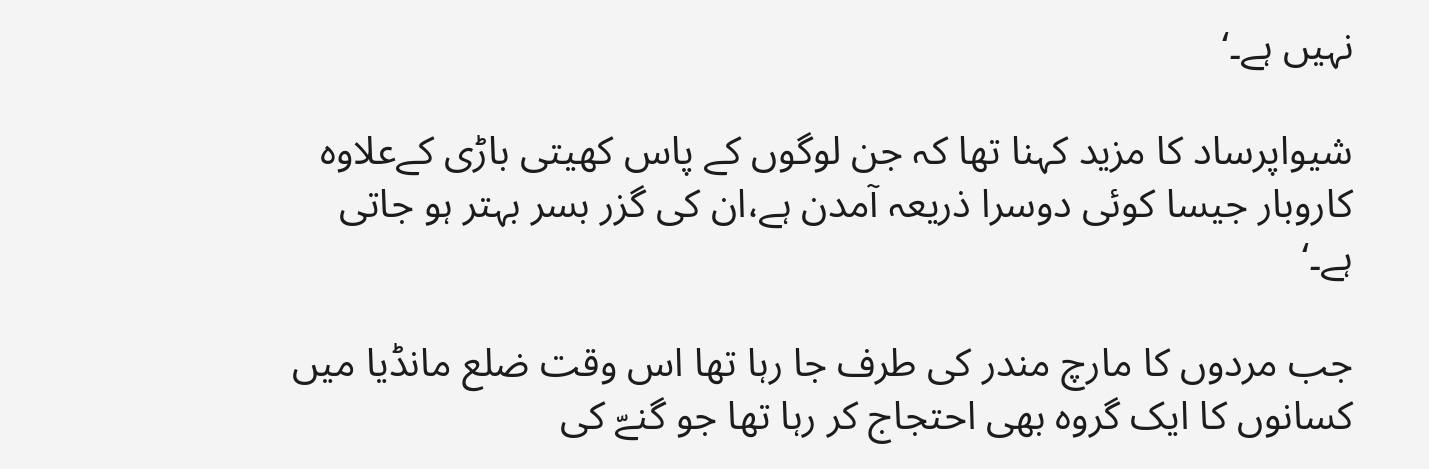نہیں ہے۔‘

شیواپرساد کا مزید کہنا تھا کہ جن لوگوں کے پاس کھیتی باڑی کےعلاوہ کاروبار جیسا کوئی دوسرا ذریعہ آمدن ہے،ان کی گزر بسر بہتر ہو جاتی ہے۔‘

جب مردوں کا مارچ مندر کی طرف جا رہا تھا اس وقت ضلع مانڈیا میں کسانوں کا ایک گروہ بھی احتجاج کر رہا تھا جو گنےّ کی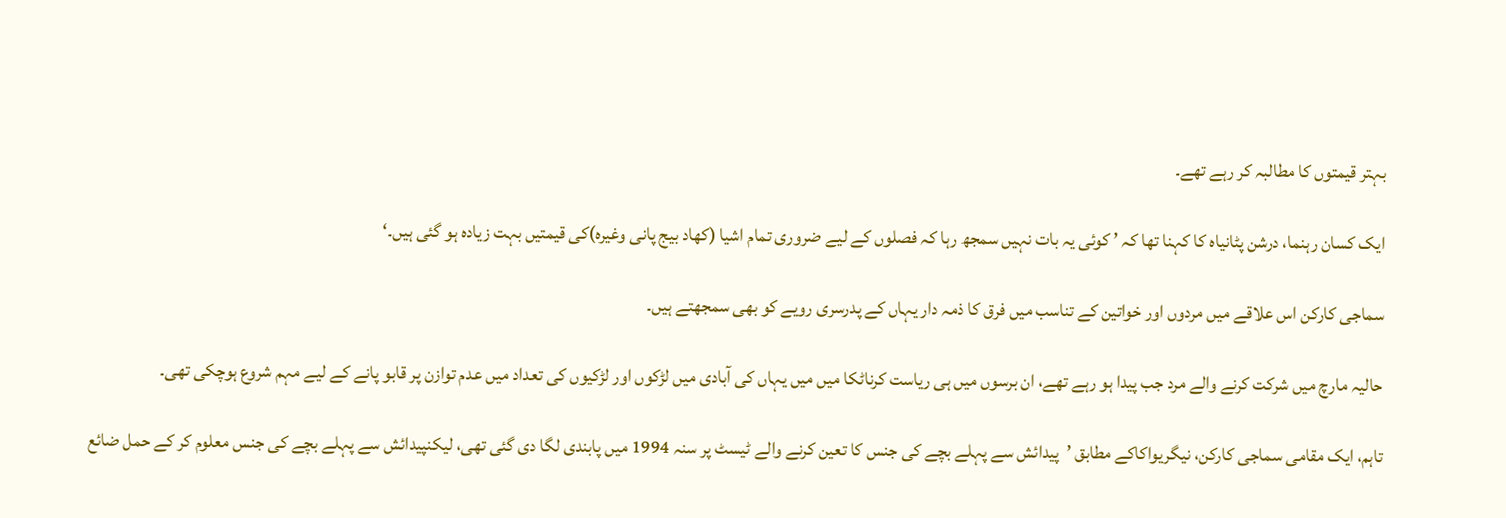بہتر قیمتوں کا مطالبہ کر رہے تھے۔

ایک کسان رہنما، درشن پٹانیاہ کا کہنا تھا کہ ’ کوئی یہ بات نہیں سمجھ رہا کہ فصلوں کے لیے ضروری تمام اشیا (کھاد بیج پانی وغیرہ)کی قیمتیں بہت زیادہ ہو گئی ہیں۔‘

سماجی کارکن اس علاقے میں مردوں اور خواتین کے تناسب میں فرق کا ذمہ دار یہاں کے پدرسری رویے کو بھی سمجھتے ہیں۔

حالیہ مارچ میں شرکت کرنے والے مرد جب پیدا ہو رہے تھے، ان برسوں میں ہی ریاست کرناٹکا میں میں یہاں کی آبادی میں لڑکوں اور لڑکیوں کی تعداد میں عدم توازن پر قابو پانے کے لیے مہم شروع ہوچکی تھی۔

تاہم، ایک مقامی سماجی کارکن، نیگریواکاکے مطابق ’پیدائش سے پہلے بچے کی جنس کا تعین کرنے والے ٹیسٹ پر سنہ 1994 میں پابندی لگا دی گئی تھی، لیکنپیدائش سے پہلے بچے کی جنس معلوم کر کے حمل ضائع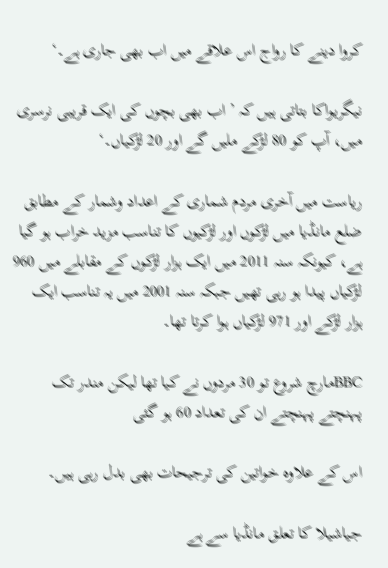کروا دینے کا رواج اس علاقے میں اب بھی جاری ہے۔‘

نیگریواکا بتاتی ہیں کہ ’ اب بھی بچوں کی ایک قریبی نرسری میں، آپ کو 80 لڑکے ملیں گے اور 20 لڑکیاں۔‘

ریاست میں آخری مردم شماری کے اعداد وشمار کے مطابق ضلع مانڈیا میں لڑکوں اور لڑکیوں کا تناسب مزید خراب ہو گیا ہے، کیونکہ سنہ 2011 میں ایک ہزار لڑکوں کے مقابلے میں 960 لڑکیاں پیدا ہو رہی تھیں جبکہ سنہ 2001 میں یہ تناسب ایک ہزار لڑکے اور 971 لڑکیاں ہوا کرتا تھا۔

BBCمارچ شروع تو 30 مردوں نے کیا تھا لیکن مندر تک پہنچتے پہنچتے ان کی تعداد 60 ہو گئی

اس کے علاوہ خواتین کی ترجیحات بھی بدل رہی ہیں۔

جیاشیلا کا تعلق مانڈیا سے ہے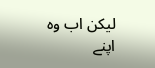لیکن اب وہ اپنے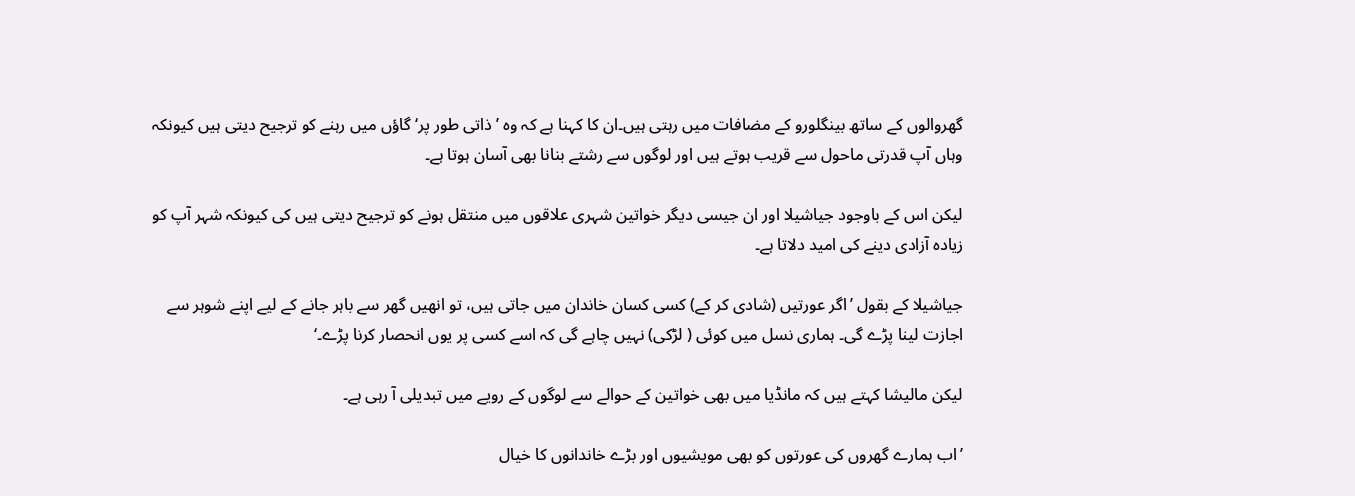گھروالوں کے ساتھ بینگلورو کے مضافات میں رہتی ہیں۔ان کا کہنا ہے کہ وہ ’ذاتی طور پر‘ گاؤں میں رہنے کو ترجیح دیتی ہیں کیونکہ وہاں آپ قدرتی ماحول سے قریب ہوتے ہیں اور لوگوں سے رشتے بنانا بھی آسان ہوتا ہے۔

لیکن اس کے باوجود جیاشیلا اور ان جیسی دیگر خواتین شہری علاقوں میں منتقل ہونے کو ترجیح دیتی ہیں کی کیونکہ شہر آپ کو زیادہ آزادی دینے کی امید دلاتا ہے۔

جیاشیلا کے بقول ’اگر عورتیں (شادی کر کے) کسی کسان خاندان میں جاتی ہیں، تو انھیں گھر سے باہر جانے کے لیے اپنے شوہر سے اجازت لینا پڑے گی۔ ہماری نسل میں کوئی ( لڑکی) نہیں چاہے گی کہ اسے کسی پر یوں انحصار کرنا پڑے۔‘

لیکن مالیشا کہتے ہیں کہ مانڈیا میں بھی خواتین کے حوالے سے لوگوں کے رویے میں تبدیلی آ رہی ہے۔

’اب ہمارے گھروں کی عورتوں کو بھی مویشیوں اور بڑے خاندانوں کا خیال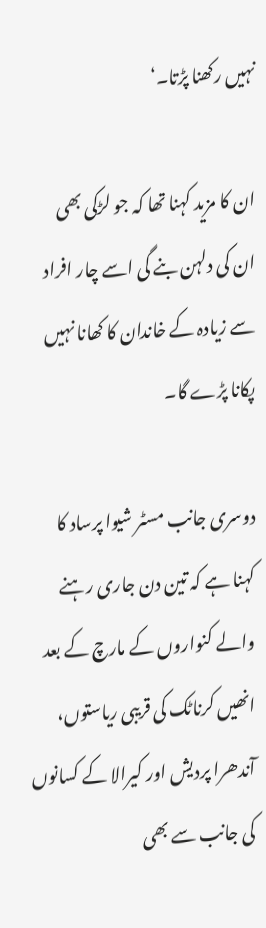نہیں رکھنا پڑتا۔‘

ان کا مزید کہنا تھا کہ جو لڑکی بھی ان کی دلہن بنے گی اسے چار افراد سے زیادہ کے خاندان کا کھانا نہیں پکانا پڑے گا۔

دوسری جانب مسٹر شیوا پرساد کا کہنا ہے کہ تین دن جاری رہنے والے کنواروں کے مارچ کے بعد انھیں کرناٹک کی قریبی ریاستوں، آندھرا پردیش اور کیرالا کے کسانوں کی جانب سے بھی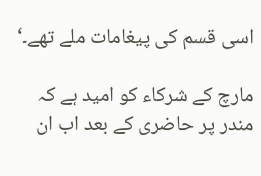اسی قسم کی پیغامات ملے تھے۔‘

مارچ کے شرکاء کو امید ہے کہ مندر پر حاضری کے بعد اب ان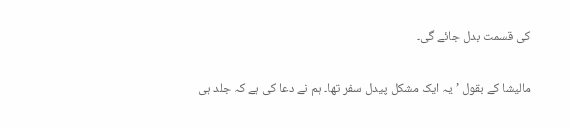کی قسمت بدل جائے گی۔

مالیشا کے بقول ’یہ ایک مشکل پیدل سفر تھا۔ ہم نے دعا کی ہے کہ جلد ہی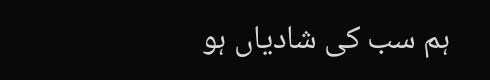ہم سب کی شادیاں ہو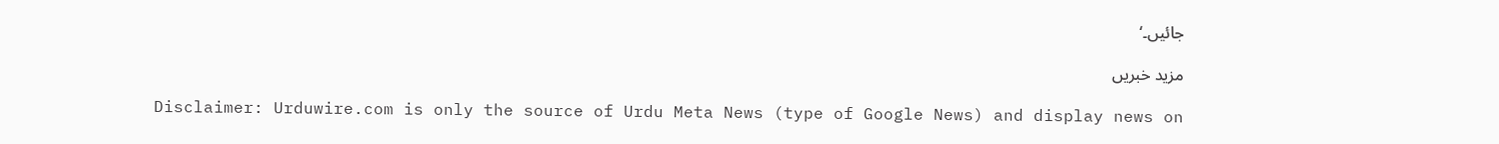جائیں۔‘

مزید خبریں

Disclaimer: Urduwire.com is only the source of Urdu Meta News (type of Google News) and display news on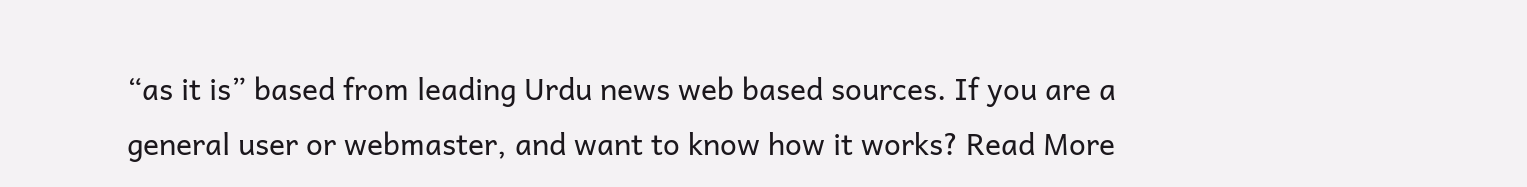“as it is” based from leading Urdu news web based sources. If you are a general user or webmaster, and want to know how it works? Read More